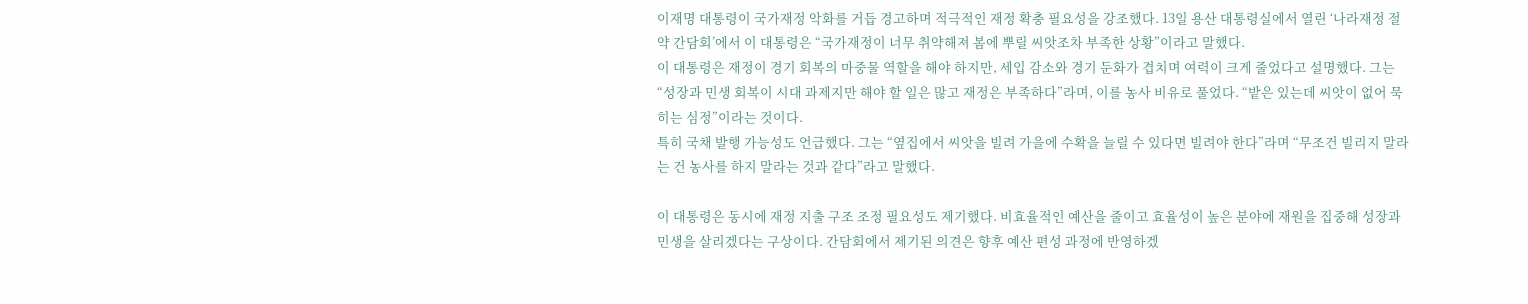이재명 대통령이 국가재정 악화를 거듭 경고하며 적극적인 재정 확충 필요성을 강조했다. 13일 용산 대통령실에서 열린 ‘나라재정 절약 간담회’에서 이 대통령은 “국가재정이 너무 취약해져 봄에 뿌릴 씨앗조차 부족한 상황”이라고 말했다.
이 대통령은 재정이 경기 회복의 마중물 역할을 해야 하지만, 세입 감소와 경기 둔화가 겹치며 여력이 크게 줄었다고 설명했다. 그는 “성장과 민생 회복이 시대 과제지만 해야 할 일은 많고 재정은 부족하다”라며, 이를 농사 비유로 풀었다. “밭은 있는데 씨앗이 없어 묵히는 심정”이라는 것이다.
특히 국채 발행 가능성도 언급했다. 그는 “옆집에서 씨앗을 빌려 가을에 수확을 늘릴 수 있다면 빌려야 한다”라며 “무조건 빌리지 말라는 건 농사를 하지 말라는 것과 같다”라고 말했다.

이 대통령은 동시에 재정 지출 구조 조정 필요성도 제기했다. 비효율적인 예산을 줄이고 효율성이 높은 분야에 재원을 집중해 성장과 민생을 살리겠다는 구상이다. 간담회에서 제기된 의견은 향후 예산 편성 과정에 반영하겠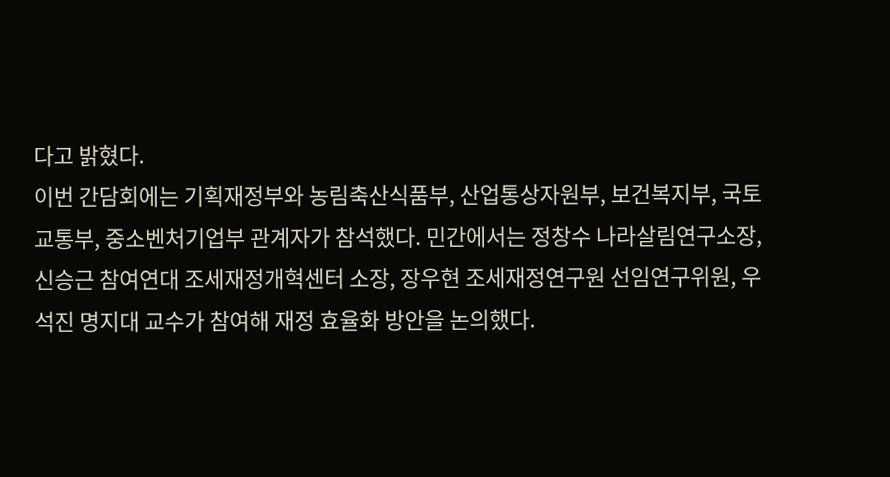다고 밝혔다.
이번 간담회에는 기획재정부와 농림축산식품부, 산업통상자원부, 보건복지부, 국토교통부, 중소벤처기업부 관계자가 참석했다. 민간에서는 정창수 나라살림연구소장, 신승근 참여연대 조세재정개혁센터 소장, 장우현 조세재정연구원 선임연구위원, 우석진 명지대 교수가 참여해 재정 효율화 방안을 논의했다.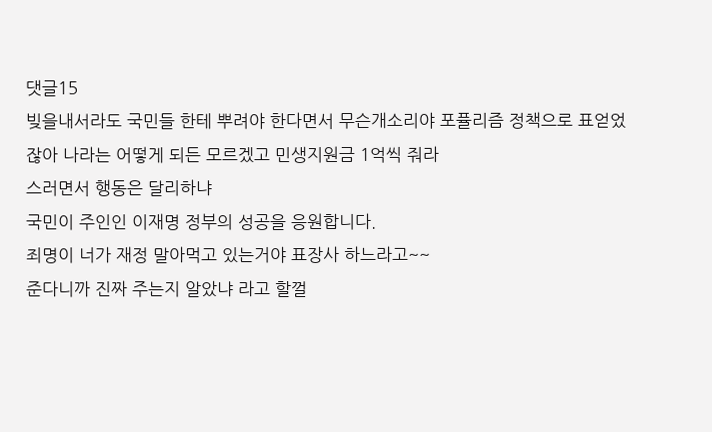댓글15
빚을내서라도 국민들 한테 뿌려야 한다면서 무슨개소리야 포퓰리즘 정책으로 표얻었잖아 나라는 어떻게 되든 모르겠고 민생지원금 1억씩 줘라
스러면서 행동은 달리하냐
국민이 주인인 이재명 정부의 성공을 응원합니다.
죄명이 너가 재정 말아먹고 있는거야 표장사 하느라고~~
준다니까 진짜 주는지 알았냐 라고 할껄